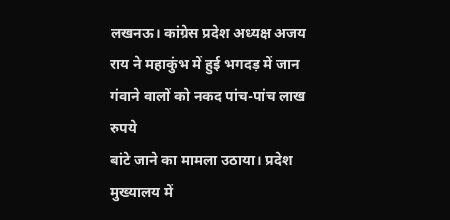लखनऊ। कांग्रेस प्रदेश अध्यक्ष अजय राय ने महाकुंभ में हुई भगदड़ में जान गंवाने वालों को नकद पांच-पांच लाख रुपये
बांटे जाने का मामला उठाया। प्रदेश मुख्यालय में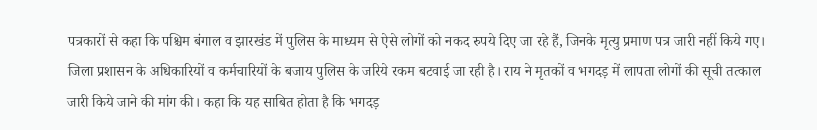पत्रकारों से कहा कि पश्चिम बंगाल व झारखंड में पुलिस के माध्यम से ऐसे लोगों को नकद रुपये दिए जा रहे हैं, जिनके मृत्यु प्रमाण पत्र जारी नहीं किये गए।
जिला प्रशासन के अधिकारियों व कर्मचारियों के बजाय पुलिस के जरिये रकम बटवाई जा रही है। राय ने मृतकों व भगदड़ में लापता लोगों की सूची तत्काल जारी किये जाने की मांग की। कहा कि यह साबित होता है कि भगदड़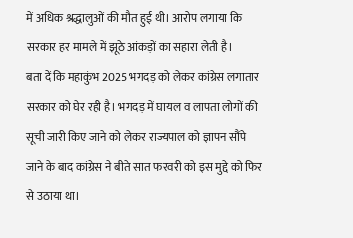में अधिक श्रद्धालुओं की मौत हुई थी। आरोप लगाया कि सरकार हर मामले में झूठे आंकड़ों का सहारा लेती है।
बता दें कि महाकुंभ 2025 भगदड़ को लेकर कांग्रेस लगातार सरकार को घेर रही है। भगदड़ में घायल व लापता लोगों की सूची जारी किए जाने को लेकर राज्यपाल को ज्ञापन सौंपे जाने के बाद कांग्रेस ने बीते सात फरवरी को इस मुद्दे को फिर से उठाया था।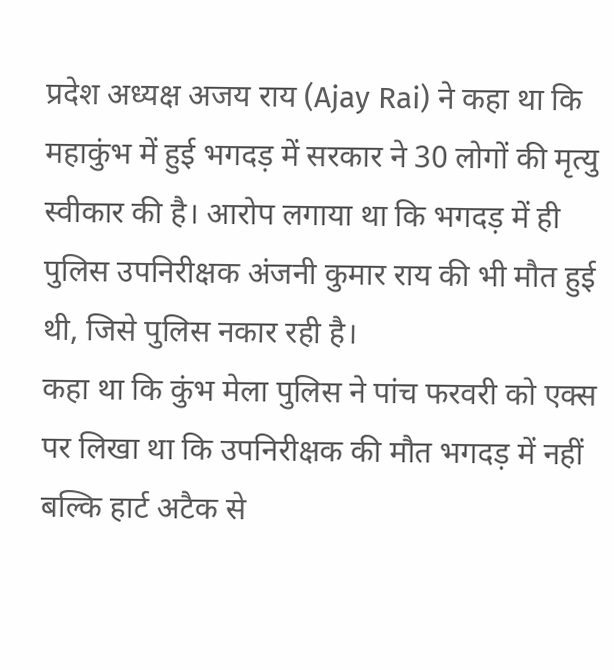प्रदेश अध्यक्ष अजय राय (Ajay Rai) ने कहा था कि महाकुंभ में हुई भगदड़ में सरकार ने 30 लोगों की मृत्यु स्वीकार की है। आरोप लगाया था कि भगदड़ में ही पुलिस उपनिरीक्षक अंजनी कुमार राय की भी मौत हुई थी, जिसे पुलिस नकार रही है।
कहा था कि कुंभ मेला पुलिस ने पांच फरवरी को एक्स पर लिखा था कि उपनिरीक्षक की मौत भगदड़ में नहीं बल्कि हार्ट अटैक से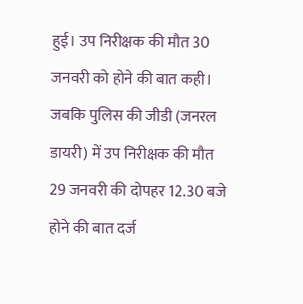हुई। उप निरीक्षक की मौत 30 जनवरी को होने की बात कही। जबकि पुलिस की जीडी (जनरल डायरी) में उप निरीक्षक की मौत 29 जनवरी की दोपहर 12.30 बजे होने की बात दर्ज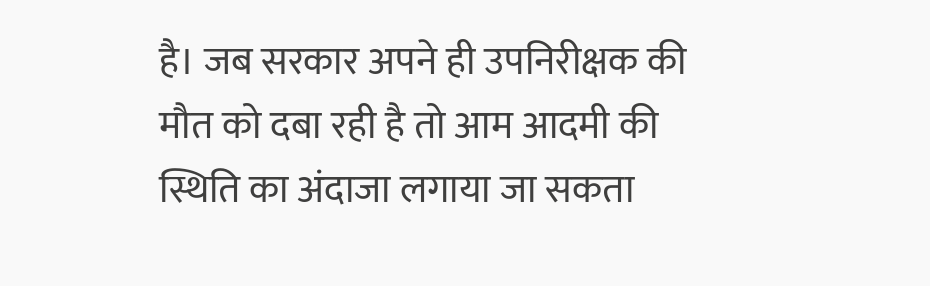है। जब सरकार अपने ही उपनिरीक्षक की मौत को दबा रही है तो आम आदमी की स्थिति का अंदाजा लगाया जा सकता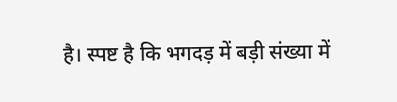है। स्पष्ट है कि भगदड़ में बड़ी संख्या में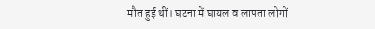मौत हुई थीं। घटना में घायल व लापता लोगों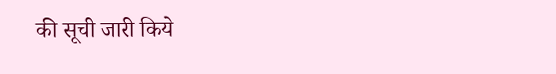की सूची जारी किये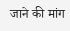जाने की मांग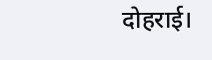दोहराई।